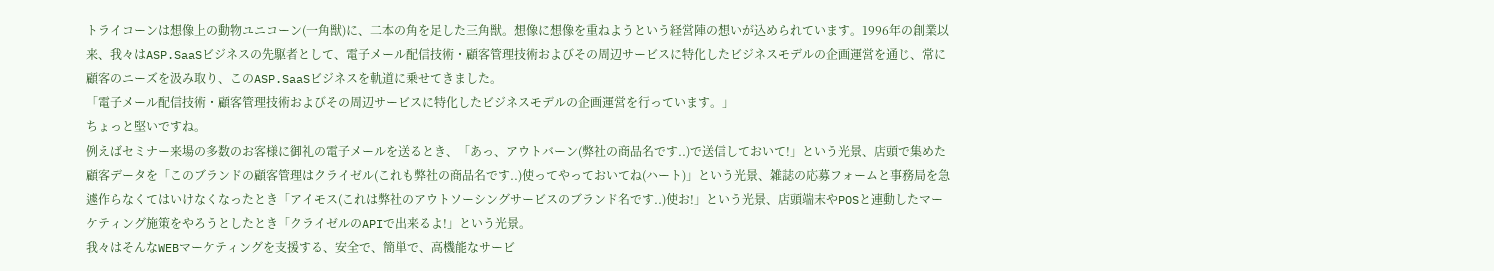トライコーンは想像上の動物ユニコーン(一角獣)に、二本の角を足した三角獣。想像に想像を重ねようという経営陣の想いが込められています。1996年の創業以来、我々はASP.SaaSビジネスの先駆者として、電子メール配信技術・顧客管理技術およびその周辺サービスに特化したビジネスモデルの企画運営を通じ、常に顧客のニーズを汲み取り、このASP.SaaSビジネスを軌道に乗せてきました。
「電子メール配信技術・顧客管理技術およびその周辺サービスに特化したビジネスモデルの企画運営を行っています。」
ちょっと堅いですね。
例えばセミナー来場の多数のお客様に御礼の電子メールを送るとき、「あっ、アウトバーン(弊社の商品名です..)で送信しておいて!」という光景、店頭で集めた顧客データを「このブランドの顧客管理はクライゼル(これも弊社の商品名です..)使ってやっておいてね(ハート)」という光景、雑誌の応募フォームと事務局を急遽作らなくてはいけなくなったとき「アイモス(これは弊社のアウトソーシングサービスのブランド名です..)使お!」という光景、店頭端末やPOSと連動したマーケティング施策をやろうとしたとき「クライゼルのAPIで出来るよ!」という光景。
我々はそんなWEBマーケティングを支援する、安全で、簡単で、高機能なサービ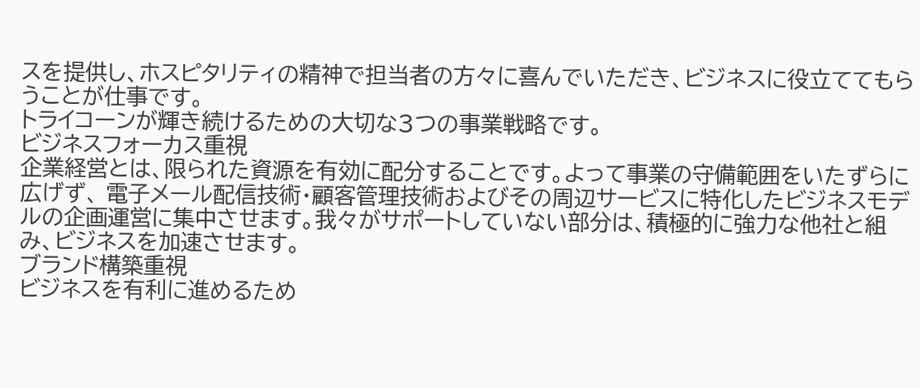スを提供し、ホスピタリティの精神で担当者の方々に喜んでいただき、ビジネスに役立ててもらうことが仕事です。
トライコーンが輝き続けるための大切な3つの事業戦略です。
ビジネスフォーカス重視
企業経営とは、限られた資源を有効に配分することです。よって事業の守備範囲をいたずらに広げず、 電子メール配信技術・顧客管理技術およびその周辺サービスに特化したビジネスモデルの企画運営に集中させます。我々がサポートしていない部分は、積極的に強力な他社と組み、ビジネスを加速させます。
ブランド構築重視
ビジネスを有利に進めるため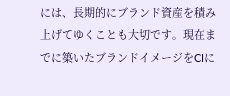には、長期的にブランド資産を積み上げてゆくことも大切です。現在までに築いたブランドイメージをCIに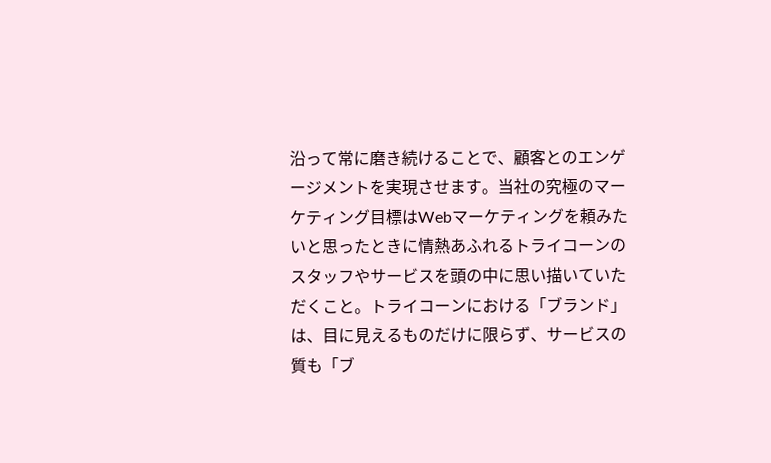沿って常に磨き続けることで、顧客とのエンゲージメントを実現させます。当社の究極のマーケティング目標はWebマーケティングを頼みたいと思ったときに情熱あふれるトライコーンのスタッフやサービスを頭の中に思い描いていただくこと。トライコーンにおける「ブランド」は、目に見えるものだけに限らず、サービスの質も「ブ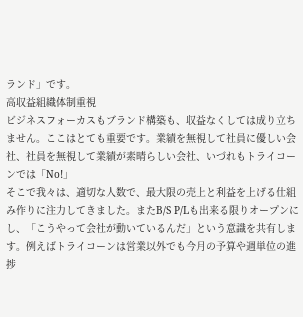ランド」です。
高収益組織体制重視
ビジネスフォーカスもブランド構築も、収益なくしては成り立ちません。ここはとても重要です。業績を無視して社員に優しい会社、社員を無視して業績が素晴らしい会社、いづれもトライコーンでは「No!」
そこで我々は、適切な人数で、最大限の売上と利益を上げる仕組み作りに注力してきました。またB/S P/Lも出来る限りオープンにし、「こうやって会社が動いているんだ」という意識を共有します。例えばトライコーンは営業以外でも今月の予算や週単位の進捗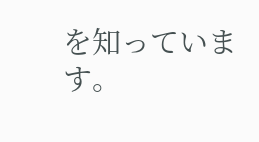を知っています。